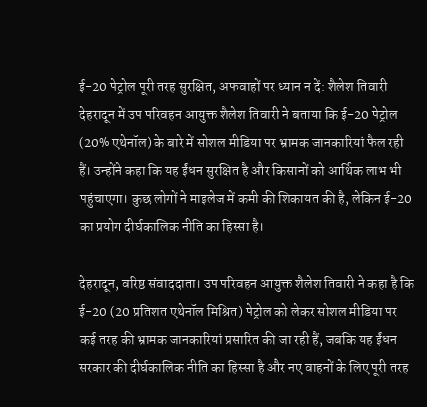ई-20 पेट्रोल पूरी तरह सुरक्षित, अफवाहों पर ध्यान न दें: शैलेश तिवारी
देहरादून में उप परिवहन आयुक्त शैलेश तिवारी ने बताया कि ई-20 पेट्रोल (20% एथेनॉल) के बारे में सोशल मीडिया पर भ्रामक जानकारियां फैल रही हैं। उन्होंने कहा कि यह ईंधन सुरक्षित है और किसानों को आर्थिक लाभ भी पहुंचाएगा। कुछ लोगों ने माइलेज में कमी की शिकायत की है, लेकिन ई-20 का प्रयोग दीर्घकालिक नीति का हिस्सा है।

देहरादून, वरिष्ठ संवाददाता। उप परिवहन आयुक्त शैलेश तिवारी ने कहा है कि ई-20 (20 प्रतिशत एथेनॉल मिश्रित) पेट्रोल को लेकर सोशल मीडिया पर कई तरह की भ्रामक जानकारियां प्रसारित की जा रही हैं, जबकि यह ईंधन सरकार की दीर्घकालिक नीति का हिस्सा है और नए वाहनों के लिए पूरी तरह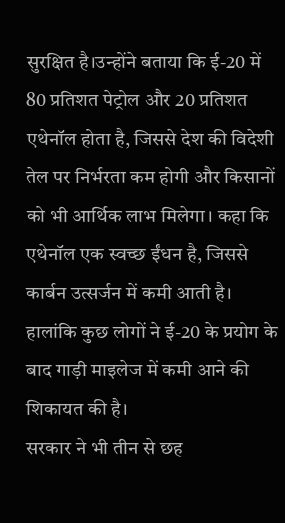सुरक्षित है।उन्होंने बताया कि ई-20 में 80 प्रतिशत पेट्रोल और 20 प्रतिशत एथेनॉल होता है, जिससे देश की विदेशी तेल पर निर्भरता कम होगी और किसानों को भी आर्थिक लाभ मिलेगा। कहा कि एथेनॉल एक स्वच्छ ईंधन है, जिससे कार्बन उत्सर्जन में कमी आती है। हालांकि कुछ लोगों ने ई-20 के प्रयोग के बाद गाड़ी माइलेज में कमी आने की शिकायत की है।
सरकार ने भी तीन से छह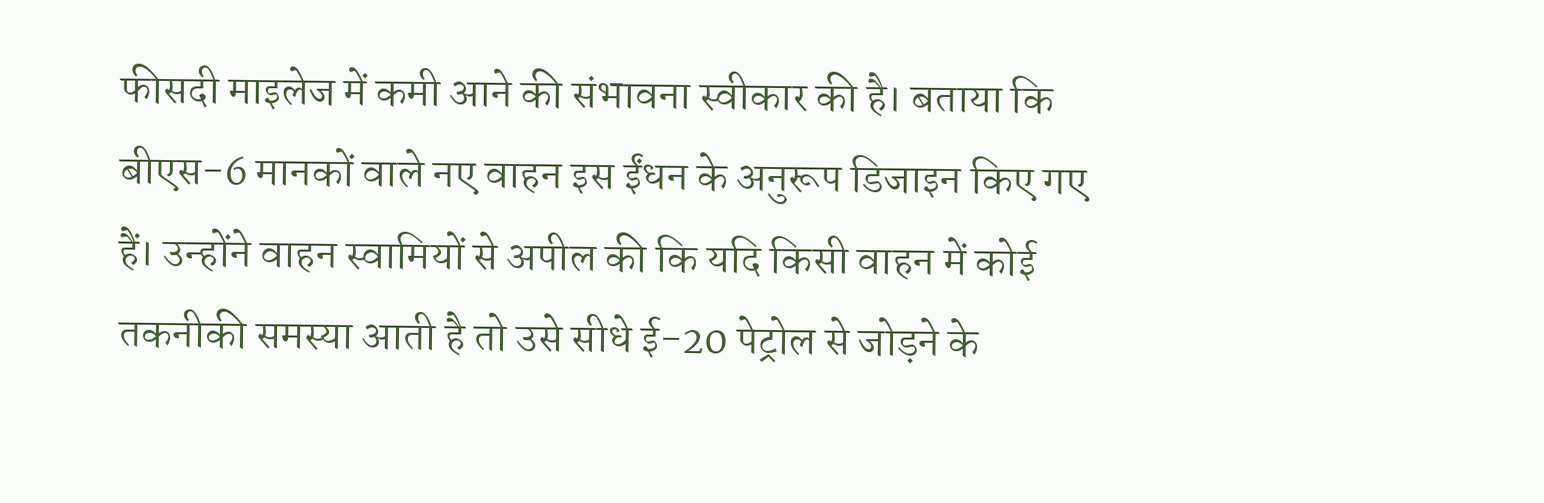फीसदी माइलेज में कमी आने की संभावना स्वीकार की है। बताया कि बीएस-6 मानकों वाले नए वाहन इस ईंधन के अनुरूप डिजाइन किए गए हैं। उन्होंने वाहन स्वामियों से अपील की कि यदि किसी वाहन में कोई तकनीकी समस्या आती है तो उसे सीधे ई-20 पेट्रोल से जोड़ने के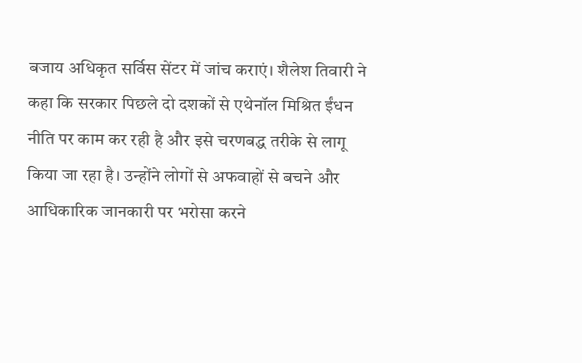बजाय अधिकृत सर्विस सेंटर में जांच कराएं। शैलेश तिवारी ने कहा कि सरकार पिछले दो दशकों से एथेनॉल मिश्रित ईंधन नीति पर काम कर रही है और इसे चरणबद्ध तरीके से लागू किया जा रहा है। उन्होंने लोगों से अफवाहों से बचने और आधिकारिक जानकारी पर भरोसा करने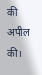की अपील की।